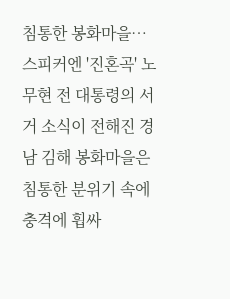침통한 봉화마을…스피커엔 '진혼곡' 노무현 전 대통령의 서거 소식이 전해진 경남 김해 봉화마을은 침통한 분위기 속에 충격에 휩싸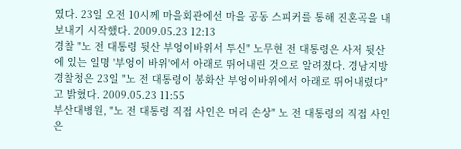였다. 23일 오전 10시께 마을회관에선 마을 공동 스피커를 통해 진혼곡을 내보내기 시작했다. 2009.05.23 12:13
경찰 "노 전 대통령 뒷산 부엉이바위서 투신" 노무현 전 대통령은 사저 뒷산에 있는 일명 '부엉이 바위'에서 아래로 뛰어내린 것으로 알려졌다. 경남지방경찰청은 23일 "노 전 대통령이 봉화산 부엉이바위에서 아래로 뛰어내렸다"고 밝혔다. 2009.05.23 11:55
부산대병원, "노 전 대통령 직접 사인은 머리 손상" 노 전 대통령의 직접 사인은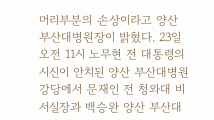머리부분의 손상이라고 양산 부산대병원장이 밝혔다. 23일 오전 11시 노무현 전 대통령의 시신이 안치된 양산 부산대병원 강당에서 문재인 전 청와대 비서실장과 백승완 양산 부산대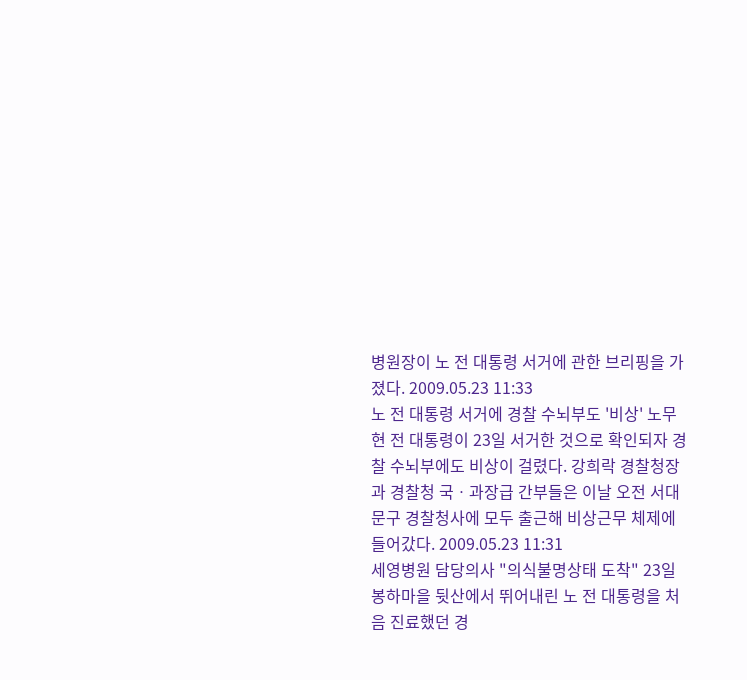병원장이 노 전 대통령 서거에 관한 브리핑을 가졌다. 2009.05.23 11:33
노 전 대통령 서거에 경찰 수뇌부도 '비상' 노무현 전 대통령이 23일 서거한 것으로 확인되자 경찰 수뇌부에도 비상이 걸렸다. 강희락 경찰청장과 경찰청 국ㆍ과장급 간부들은 이날 오전 서대문구 경찰청사에 모두 출근해 비상근무 체제에 들어갔다. 2009.05.23 11:31
세영병원 담당의사 "의식불명상태 도착" 23일 봉하마을 뒷산에서 뛰어내린 노 전 대통령을 처음 진료했던 경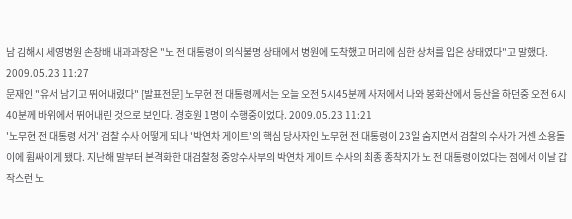남 김해시 세영병원 손창배 내과과장은 "노 전 대통령이 의식불명 상태에서 병원에 도착했고 머리에 심한 상처를 입은 상태였다"고 말했다. 2009.05.23 11:27
문재인 "유서 남기고 뛰어내렸다" [발표전문] 노무현 전 대통령께서는 오늘 오전 5시45분께 사저에서 나와 봉화산에서 등산을 하던중 오전 6시40분께 바위에서 뛰어내린 것으로 보인다. 경호원 1명이 수행중이었다. 2009.05.23 11:21
'노무현 전 대통령 서거' 검찰 수사 어떻게 되나 '박연차 게이트'의 핵심 당사자인 노무현 전 대통령이 23일 숨지면서 검찰의 수사가 거센 소용돌이에 휩싸이게 됐다. 지난해 말부터 본격화한 대검찰청 중앙수사부의 박연차 게이트 수사의 최종 종착지가 노 전 대통령이었다는 점에서 이날 갑작스런 노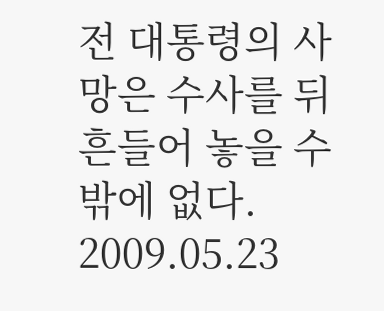전 대통령의 사망은 수사를 뒤흔들어 놓을 수밖에 없다. 2009.05.23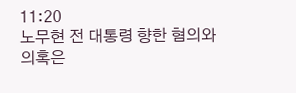11:20
노무현 전 대통령 향한 혐의와 의혹은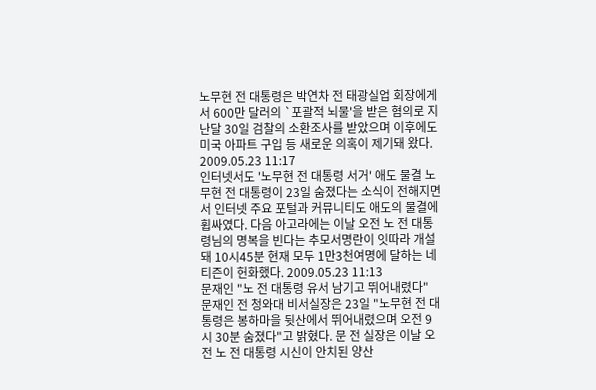노무현 전 대통령은 박연차 전 태광실업 회장에게서 600만 달러의 `포괄적 뇌물'을 받은 혐의로 지난달 30일 검찰의 소환조사를 받았으며 이후에도 미국 아파트 구입 등 새로운 의혹이 제기돼 왔다. 2009.05.23 11:17
인터넷서도 '노무현 전 대통령 서거' 애도 물결 노무현 전 대통령이 23일 숨졌다는 소식이 전해지면서 인터넷 주요 포털과 커뮤니티도 애도의 물결에 휩싸였다. 다음 아고라에는 이날 오전 노 전 대통령님의 명복을 빈다는 추모서명란이 잇따라 개설돼 10시45분 현재 모두 1만3천여명에 달하는 네티즌이 헌화했다. 2009.05.23 11:13
문재인 "노 전 대통령 유서 남기고 뛰어내렸다" 문재인 전 청와대 비서실장은 23일 "노무현 전 대통령은 봉하마을 뒷산에서 뛰어내렸으며 오전 9시 30분 숨졌다"고 밝혔다. 문 전 실장은 이날 오전 노 전 대통령 시신이 안치된 양산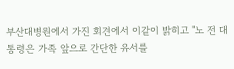부산대병원에서 가진 회견에서 이같이 밝히고 "노 전 대통령은 가족 앞으로 간단한 유서를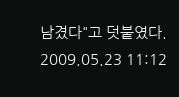남겼다"고 덧붙였다. 2009.05.23 11:12